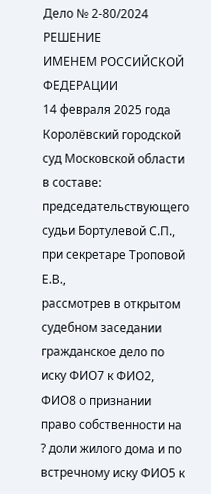Дело № 2-80/2024
РЕШЕНИЕ
ИМЕНЕМ РОССИЙСКОЙ ФЕДЕРАЦИИ
14 февраля 2025 года Королёвский городской суд Московской области в составе:
председательствующего судьи Бортулевой С.П.,
при секретаре Троповой Е.В.,
рассмотрев в открытом судебном заседании гражданское дело по иску ФИО7 к ФИО2, ФИО8 о признании право собственности на ? доли жилого дома и по встречному иску ФИО5 к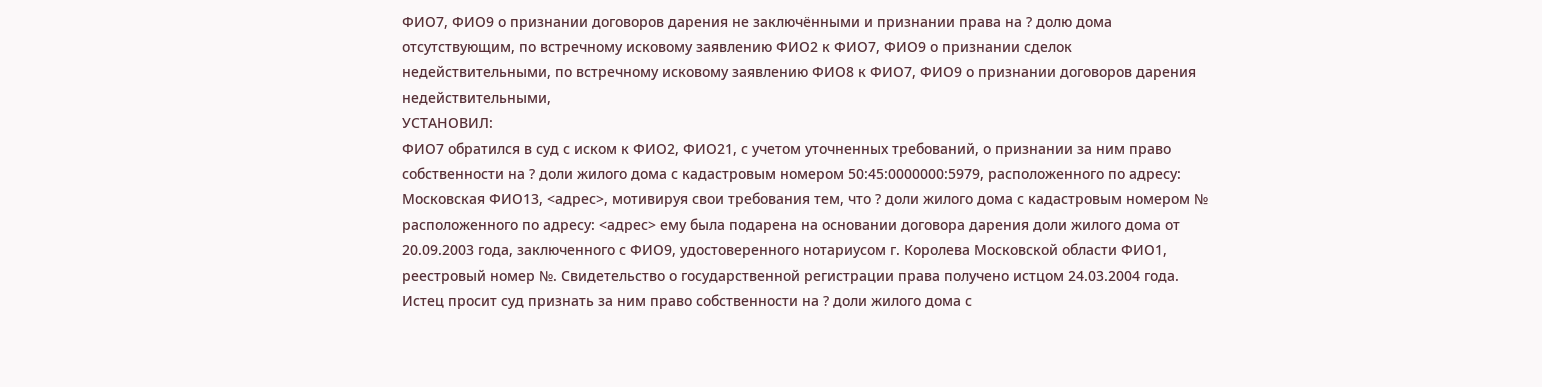ФИО7, ФИО9 о признании договоров дарения не заключёнными и признании права на ? долю дома отсутствующим, по встречному исковому заявлению ФИО2 к ФИО7, ФИО9 о признании сделок недействительными, по встречному исковому заявлению ФИО8 к ФИО7, ФИО9 о признании договоров дарения недействительными,
УСТАНОВИЛ:
ФИО7 обратился в суд с иском к ФИО2, ФИО21, с учетом уточненных требований, о признании за ним право собственности на ? доли жилого дома с кадастровым номером 50:45:0000000:5979, расположенного по адресу: Московская ФИО13, <адрес>, мотивируя свои требования тем, что ? доли жилого дома с кадастровым номером № расположенного по адресу: <адрес> ему была подарена на основании договора дарения доли жилого дома от 20.09.2003 года, заключенного с ФИО9, удостоверенного нотариусом г. Королева Московской области ФИО1, реестровый номер №. Свидетельство о государственной регистрации права получено истцом 24.03.2004 года.
Истец просит суд признать за ним право собственности на ? доли жилого дома с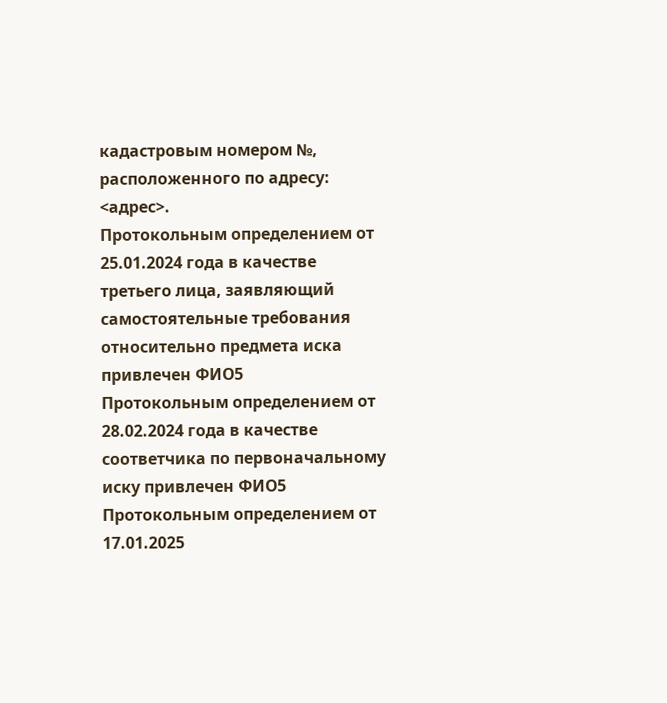кадастровым номером №, расположенного по адресу: <адрес>.
Протокольным определением от 25.01.2024 года в качестве третьего лица, заявляющий самостоятельные требования относительно предмета иска привлечен ФИО5
Протокольным определением от 28.02.2024 года в качестве соответчика по первоначальному иску привлечен ФИО5
Протокольным определением от 17.01.2025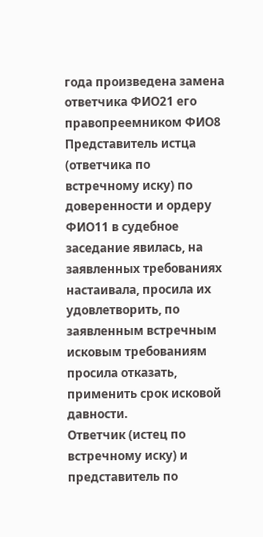года произведена замена ответчика ФИО21 его правопреемником ФИО8
Представитель истца (ответчика по встречному иску) по доверенности и ордеру ФИО11 в судебное заседание явилась, на заявленных требованиях настаивала, просила их удовлетворить, по заявленным встречным исковым требованиям просила отказать, применить срок исковой давности.
Ответчик (истец по встречному иску) и представитель по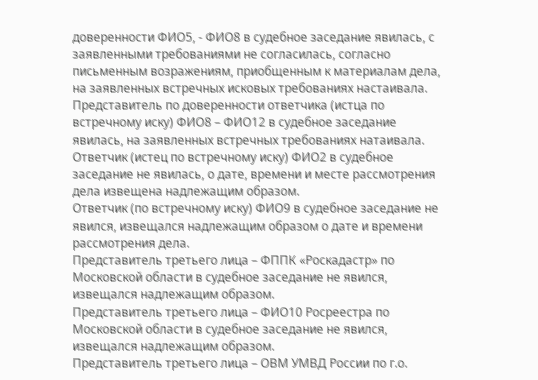доверенности ФИО5, - ФИО8 в судебное заседание явилась, с заявленными требованиями не согласилась, согласно письменным возражениям, приобщенным к материалам дела, на заявленных встречных исковых требованиях настаивала.
Представитель по доверенности ответчика (истца по встречному иску) ФИО8 – ФИО12 в судебное заседание явилась, на заявленных встречных требованиях натаивала.
Ответчик (истец по встречному иску) ФИО2 в судебное заседание не явилась, о дате, времени и месте рассмотрения дела извещена надлежащим образом.
Ответчик (по встречному иску) ФИО9 в судебное заседание не явился, извещался надлежащим образом о дате и времени рассмотрения дела.
Представитель третьего лица – ФППК «Роскадастр» по Московской области в судебное заседание не явился, извещался надлежащим образом.
Представитель третьего лица – ФИО10 Росреестра по Московской области в судебное заседание не явился, извещался надлежащим образом.
Представитель третьего лица – ОВМ УМВД России по г.о.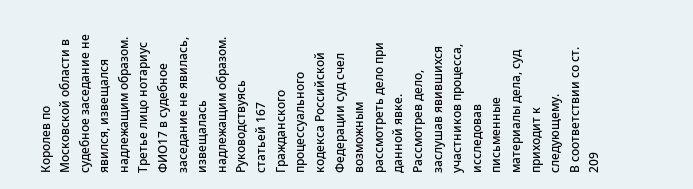Королев по Московской области в судебное заседание не явился, извещался надлежащим образом.
Третье лицо нотариус ФИО17 в судебное заседание не явилась, извещалась надлежащим образом.
Руководствуясь статьей 167 Гражданского процессуального кодекса Российской Федерации суд счел возможным рассмотреть дело при данной явке.
Рассмотрев дело, заслушав явившихся участников процесса, исследовав письменные материалы дела, суд приходит к следующему.
В соответствии со ст. 209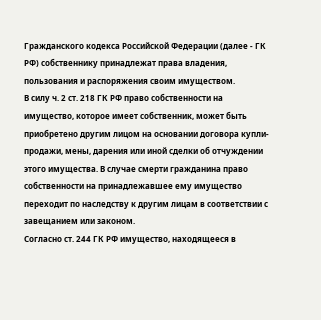Гражданского кодекса Российской Федерации (далее - ГК РФ) собственнику принадлежат права владения, пользования и распоряжения своим имуществом.
В силу ч. 2 ст. 218 ГК РФ право собственности на имущество, которое имеет собственник, может быть приобретено другим лицом на основании договора купли-продажи, мены, дарения или иной сделки об отчуждении этого имущества. В случае смерти гражданина право собственности на принадлежавшее ему имущество переходит по наследству к другим лицам в соответствии с завещанием или законом.
Согласно ст. 244 ГК РФ имущество, находящееся в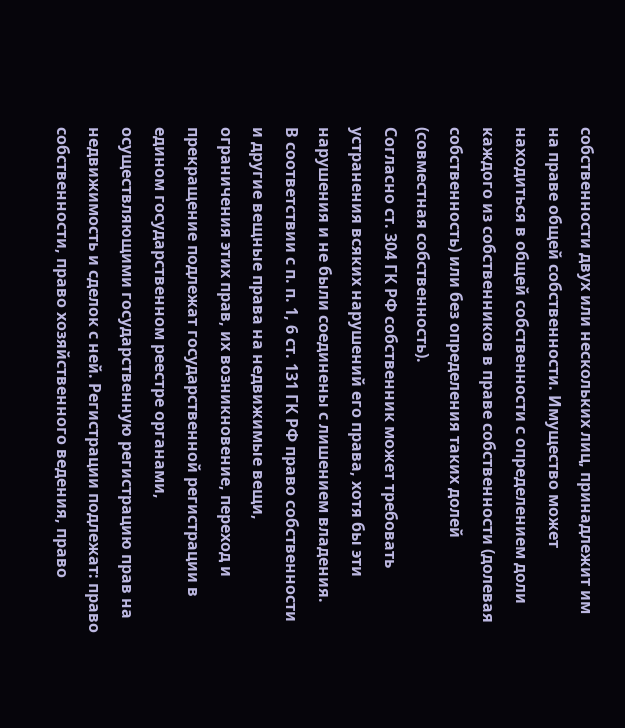собственности двух или нескольких лиц, принадлежит им на праве общей собственности. Имущество может находиться в общей собственности с определением доли каждого из собственников в праве собственности (долевая собственность) или без определения таких долей (совместная собственность).
Согласно ст. 304 ГК РФ собственник может требовать устранения всяких нарушений его права, хотя бы эти нарушения и не были соединены с лишением владения.
В соответствии с п. п. 1, 6 ст. 131 ГК РФ право собственности и другие вещные права на недвижимые вещи, ограничения этих прав, их возникновение, переход и прекращение подлежат государственной регистрации в едином государственном реестре органами, осуществляющими государственную регистрацию прав на недвижимость и сделок с ней. Регистрации подлежат: право собственности, право хозяйственного ведения, право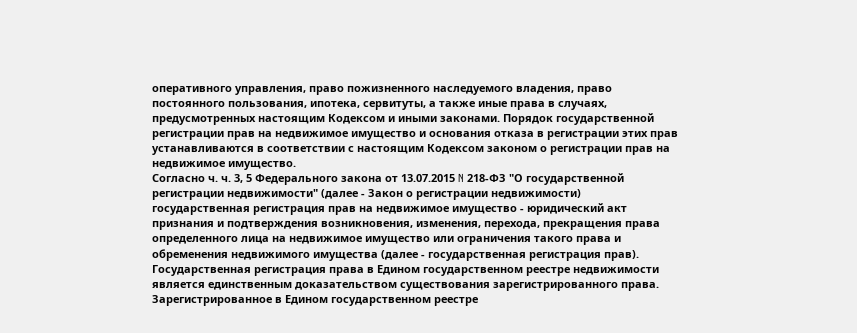оперативного управления, право пожизненного наследуемого владения, право постоянного пользования, ипотека, сервитуты, а также иные права в случаях, предусмотренных настоящим Кодексом и иными законами. Порядок государственной регистрации прав на недвижимое имущество и основания отказа в регистрации этих прав устанавливаются в соответствии с настоящим Кодексом законом о регистрации прав на недвижимое имущество.
Согласно ч. ч. 3, 5 Федерального закона от 13.07.2015 N 218-ФЗ "О государственной регистрации недвижимости" (далее - Закон о регистрации недвижимости) государственная регистрация прав на недвижимое имущество - юридический акт признания и подтверждения возникновения, изменения, перехода, прекращения права определенного лица на недвижимое имущество или ограничения такого права и обременения недвижимого имущества (далее - государственная регистрация прав). Государственная регистрация права в Едином государственном реестре недвижимости является единственным доказательством существования зарегистрированного права. Зарегистрированное в Едином государственном реестре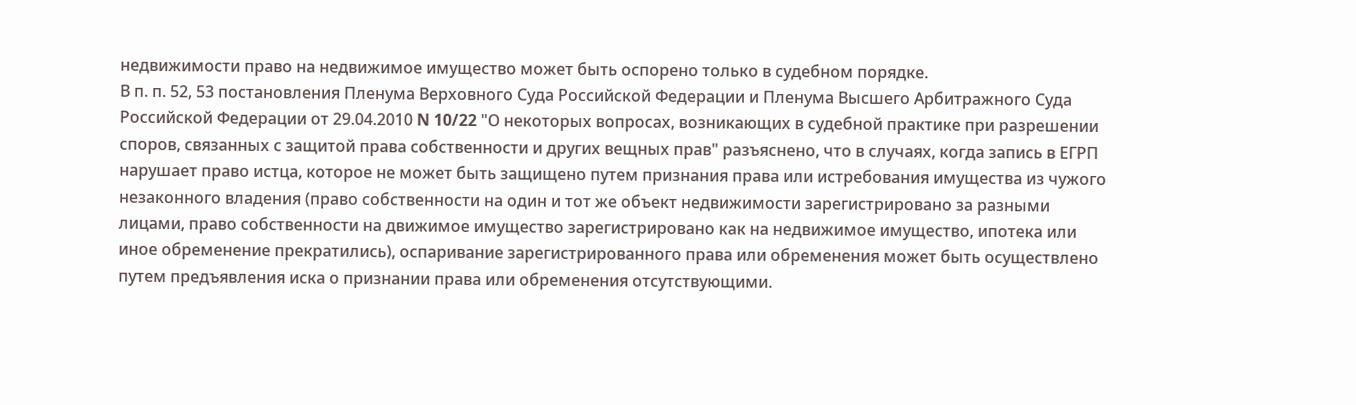недвижимости право на недвижимое имущество может быть оспорено только в судебном порядке.
В п. п. 52, 53 постановления Пленума Верховного Суда Российской Федерации и Пленума Высшего Арбитражного Суда Российской Федерации от 29.04.2010 N 10/22 "О некоторых вопросах, возникающих в судебной практике при разрешении споров, связанных с защитой права собственности и других вещных прав" разъяснено, что в случаях, когда запись в ЕГРП нарушает право истца, которое не может быть защищено путем признания права или истребования имущества из чужого незаконного владения (право собственности на один и тот же объект недвижимости зарегистрировано за разными лицами, право собственности на движимое имущество зарегистрировано как на недвижимое имущество, ипотека или иное обременение прекратились), оспаривание зарегистрированного права или обременения может быть осуществлено путем предъявления иска о признании права или обременения отсутствующими.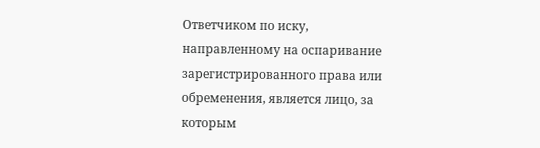Ответчиком по иску, направленному на оспаривание зарегистрированного права или обременения, является лицо, за которым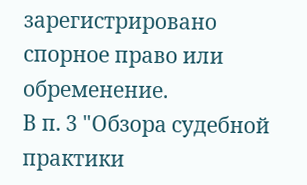зарегистрировано спорное право или обременение.
В п. 3 "Обзора судебной практики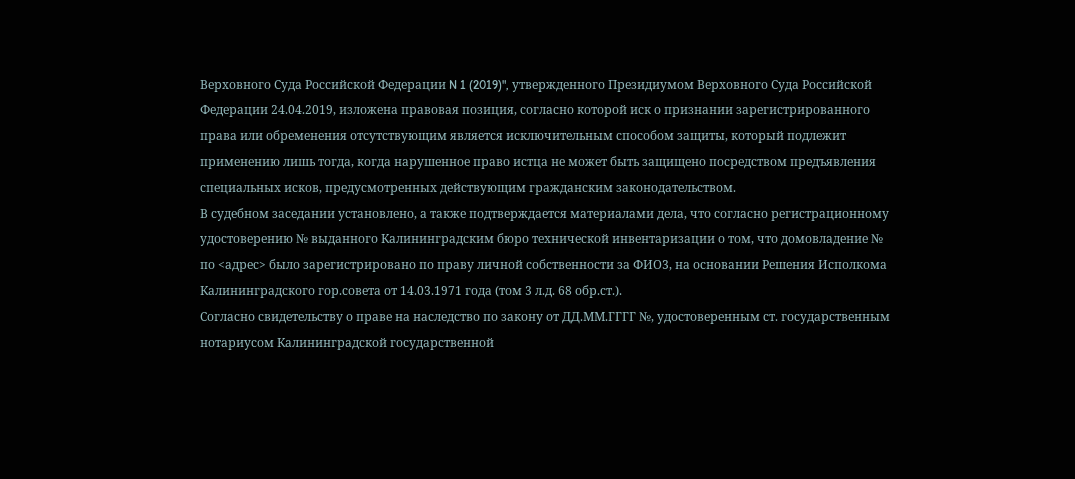Верховного Суда Российской Федерации N 1 (2019)", утвержденного Президиумом Верховного Суда Российской Федерации 24.04.2019, изложена правовая позиция, согласно которой иск о признании зарегистрированного права или обременения отсутствующим является исключительным способом защиты, который подлежит применению лишь тогда, когда нарушенное право истца не может быть защищено посредством предъявления специальных исков, предусмотренных действующим гражданским законодательством.
В судебном заседании установлено, а также подтверждается материалами дела, что согласно регистрационному удостоверению № выданного Калининградским бюро технической инвентаризации о том, что домовладение № по <адрес> было зарегистрировано по праву личной собственности за ФИО3, на основании Решения Исполкома Калининградского гор.совета от 14.03.1971 года (том 3 л.д. 68 обр.ст.).
Согласно свидетельству о праве на наследство по закону от ДД.ММ.ГГГГ №, удостоверенным ст. государственным нотариусом Калининградской государственной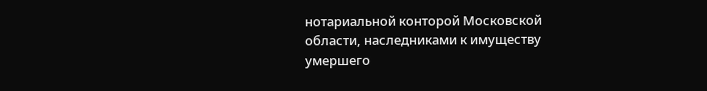нотариальной конторой Московской области, наследниками к имуществу умершего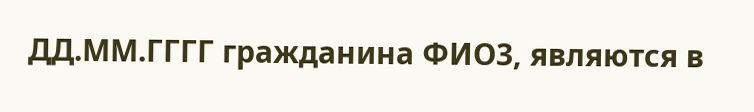ДД.ММ.ГГГГ гражданина ФИО3, являются в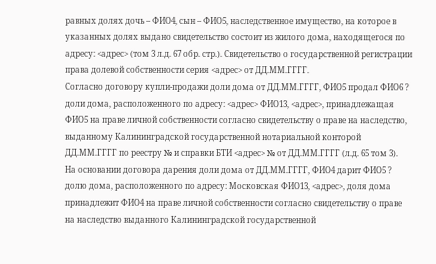равных долях дочь – ФИО4, сын – ФИО5, наследственное имущество, на которое в указанных долях выдано свидетельство состоит из жилого дома, находящегося по адресу: <адрес> (том 3 л.д. 67 обр. стр.). Свидетельство о государственной регистрации права долевой собственности серия <адрес> от ДД.ММ.ГГГГ.
Согласно договору купли-продажи доли дома от ДД.ММ.ГГГГ, ФИО5 продал ФИО6 ? доли дома, расположенного по адресу: <адрес> ФИО13, <адрес>, принадлежащая ФИО5 на праве личной собственности согласно свидетельству о праве на наследство, выданному Калининградской государственной нотариальной конторой ДД.ММ.ГГГГ по реестру № и справки БТИ <адрес> № от ДД.ММ.ГГГГ (л.д. 65 том 3).
На основании договора дарения доли дома от ДД.ММ.ГГГГ, ФИО4 дарит ФИО5 ? долю дома, расположенного по адресу: Московская ФИО13, <адрес>, доля дома принадлежит ФИО4 на праве личной собственности согласно свидетельству о праве на наследство выданного Калининградской государственной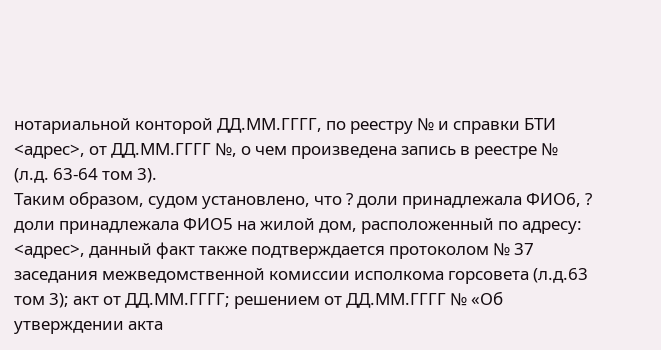нотариальной конторой ДД.ММ.ГГГГ, по реестру № и справки БТИ <адрес>, от ДД.ММ.ГГГГ №, о чем произведена запись в реестре № (л.д. 63-64 том 3).
Таким образом, судом установлено, что ? доли принадлежала ФИО6, ? доли принадлежала ФИО5 на жилой дом, расположенный по адресу: <адрес>, данный факт также подтверждается протоколом № 37 заседания межведомственной комиссии исполкома горсовета (л.д.63 том 3); акт от ДД.ММ.ГГГГ; решением от ДД.ММ.ГГГГ № «Об утверждении акта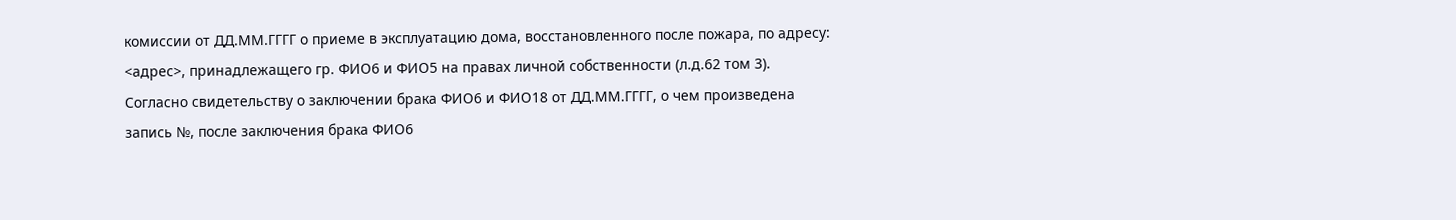комиссии от ДД.ММ.ГГГГ о приеме в эксплуатацию дома, восстановленного после пожара, по адресу: <адрес>, принадлежащего гр. ФИО6 и ФИО5 на правах личной собственности (л.д.62 том 3).
Согласно свидетельству о заключении брака ФИО6 и ФИО18 от ДД.ММ.ГГГГ, о чем произведена запись №, после заключения брака ФИО6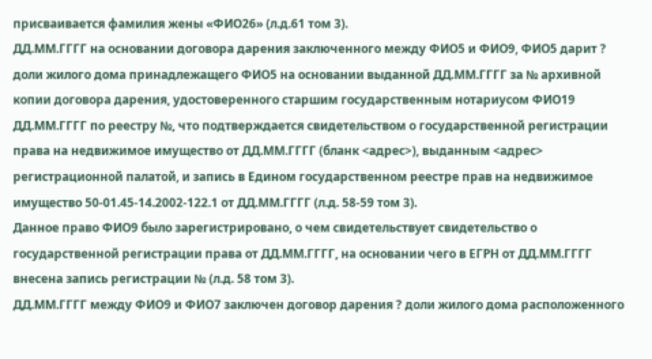присваивается фамилия жены «ФИО26» (л.д.61 том 3).
ДД.ММ.ГГГГ на основании договора дарения заключенного между ФИО5 и ФИО9, ФИО5 дарит ? доли жилого дома принадлежащего ФИО5 на основании выданной ДД.ММ.ГГГГ за № архивной копии договора дарения, удостоверенного старшим государственным нотариусом ФИО19 ДД.ММ.ГГГГ по реестру №, что подтверждается свидетельством о государственной регистрации права на недвижимое имущество от ДД.ММ.ГГГГ (бланк <адрес>), выданным <адрес> регистрационной палатой, и запись в Едином государственном реестре прав на недвижимое имущество 50-01.45-14.2002-122.1 от ДД.ММ.ГГГГ (л.д. 58-59 том 3).
Данное право ФИО9 было зарегистрировано, о чем свидетельствует свидетельство о государственной регистрации права от ДД.ММ.ГГГГ, на основании чего в ЕГРН от ДД.ММ.ГГГГ внесена запись регистрации № (л.д. 58 том 3).
ДД.ММ.ГГГГ между ФИО9 и ФИО7 заключен договор дарения ? доли жилого дома расположенного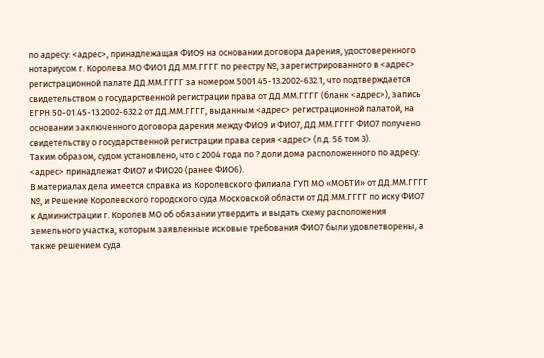по адресу: <адрес>, принадлежащая ФИО9 на основании договора дарения, удостоверенного нотариусом г. Королева МО ФИО1 ДД.ММ.ГГГГ по реестру №, зарегистрированного в <адрес> регистрационной палате ДД.ММ.ГГГГ за номером 5001.45-13.2002-632.1, что подтверждается свидетельством о государственной регистрации права от ДД.ММ.ГГГГ (бланк <адрес>), запись ЕГРН 50-01.45-13.2002-632.2 от ДД.ММ.ГГГГ, выданным <адрес> регистрационной палатой, на основании заключенного договора дарения между ФИО9 и ФИО7, ДД.ММ.ГГГГ ФИО7 получено свидетельству о государственной регистрации права серия <адрес> (л.д. 56 том 3).
Таким образом, судом установлено, что с 2004 года по ? доли дома расположенного по адресу: <адрес> принадлежат ФИО7 и ФИО20 (ранее ФИО6).
В материалах дела имеется справка из Королевского филиала ГУП МО «МОБТИ» от ДД.ММ.ГГГГ №, и Решение Королевского городского суда Московской области от ДД.ММ.ГГГГ по иску ФИО7 к Администрации г. Королев МО об обязании утвердить и выдать схему расположения земельного участка, которым заявленные исковые требования ФИО7 были удовлетворены, а также решением суда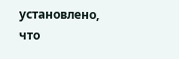установлено, что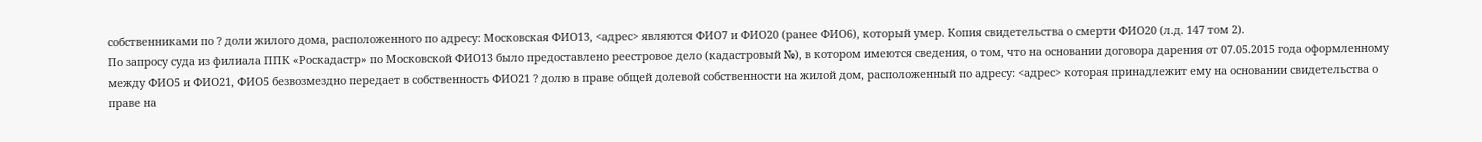собственниками по ? доли жилого дома, расположенного по адресу: Московская ФИО13, <адрес> являются ФИО7 и ФИО20 (ранее ФИО6), который умер. Копия свидетельства о смерти ФИО20 (л.д. 147 том 2).
По запросу суда из филиала ППК «Роскадастр» по Московской ФИО13 было предоставлено реестровое дело (кадастровый №), в котором имеются сведения, о том, что на основании договора дарения от 07.05.2015 года оформленному между ФИО5 и ФИО21, ФИО5 безвозмездно передает в собственность ФИО21 ? долю в праве общей долевой собственности на жилой дом, расположенный по адресу: <адрес> которая принадлежит ему на основании свидетельства о праве на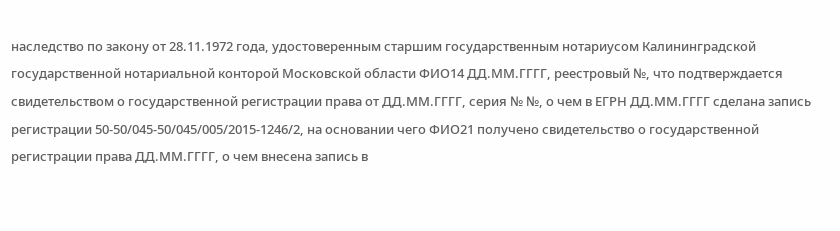наследство по закону от 28.11.1972 года, удостоверенным старшим государственным нотариусом Калининградской государственной нотариальной конторой Московской области ФИО14 ДД.ММ.ГГГГ, реестровый №, что подтверждается свидетельством о государственной регистрации права от ДД.ММ.ГГГГ, серия № №, о чем в ЕГРН ДД.ММ.ГГГГ сделана запись регистрации 50-50/045-50/045/005/2015-1246/2, на основании чего ФИО21 получено свидетельство о государственной регистрации права ДД.ММ.ГГГГ, о чем внесена запись в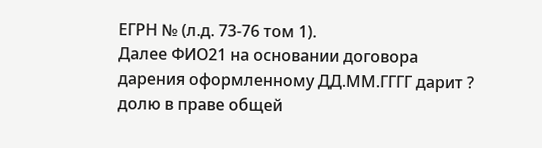ЕГРН № (л.д. 73-76 том 1).
Далее ФИО21 на основании договора дарения оформленному ДД.ММ.ГГГГ дарит ? долю в праве общей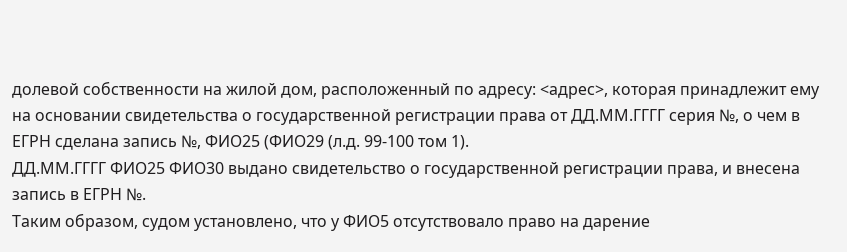долевой собственности на жилой дом, расположенный по адресу: <адрес>, которая принадлежит ему на основании свидетельства о государственной регистрации права от ДД.ММ.ГГГГ серия №, о чем в ЕГРН сделана запись №, ФИО25 (ФИО29 (л.д. 99-100 том 1).
ДД.ММ.ГГГГ ФИО25 ФИО30 выдано свидетельство о государственной регистрации права, и внесена запись в ЕГРН №.
Таким образом, судом установлено, что у ФИО5 отсутствовало право на дарение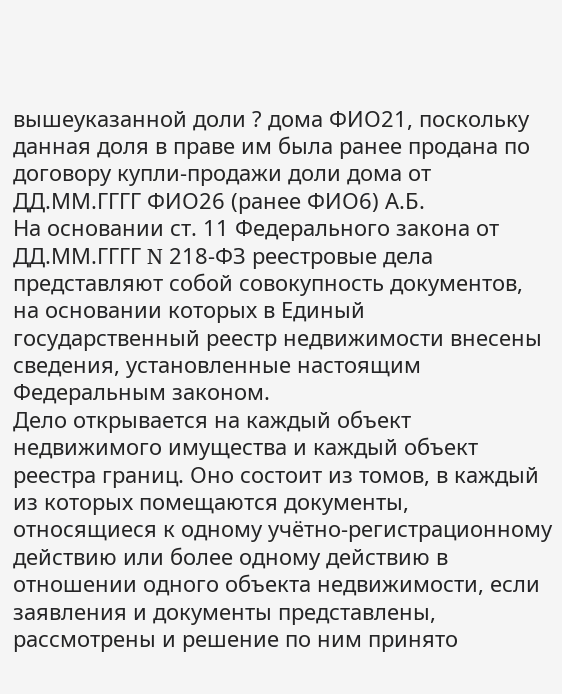вышеуказанной доли ? дома ФИО21, поскольку данная доля в праве им была ранее продана по договору купли-продажи доли дома от ДД.ММ.ГГГГ ФИО26 (ранее ФИО6) А.Б.
На основании ст. 11 Федерального закона от ДД.ММ.ГГГГ N 218-ФЗ реестровые дела представляют собой совокупность документов, на основании которых в Единый государственный реестр недвижимости внесены сведения, установленные настоящим Федеральным законом.
Дело открывается на каждый объект недвижимого имущества и каждый объект реестра границ. Оно состоит из томов, в каждый из которых помещаются документы, относящиеся к одному учётно-регистрационному действию или более одному действию в отношении одного объекта недвижимости, если заявления и документы представлены, рассмотрены и решение по ним принято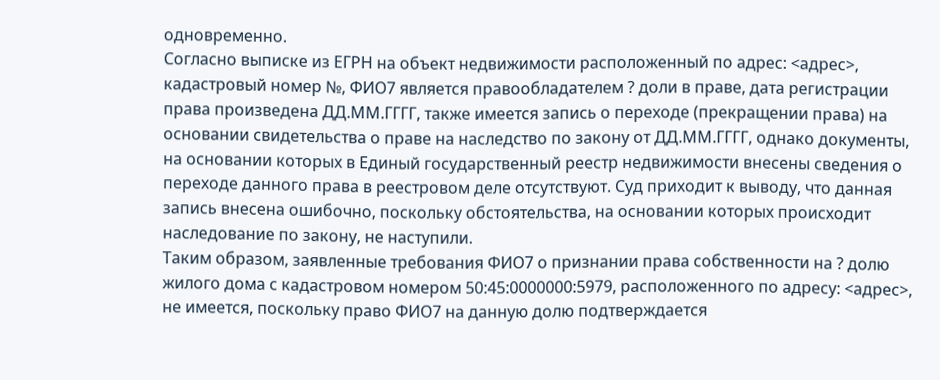одновременно.
Согласно выписке из ЕГРН на объект недвижимости расположенный по адрес: <адрес>, кадастровый номер №, ФИО7 является правообладателем ? доли в праве, дата регистрации права произведена ДД.ММ.ГГГГ, также имеется запись о переходе (прекращении права) на основании свидетельства о праве на наследство по закону от ДД.ММ.ГГГГ, однако документы, на основании которых в Единый государственный реестр недвижимости внесены сведения о переходе данного права в реестровом деле отсутствуют. Суд приходит к выводу, что данная запись внесена ошибочно, поскольку обстоятельства, на основании которых происходит наследование по закону, не наступили.
Таким образом, заявленные требования ФИО7 о признании права собственности на ? долю жилого дома с кадастровом номером 50:45:0000000:5979, расположенного по адресу: <адрес>, не имеется, поскольку право ФИО7 на данную долю подтверждается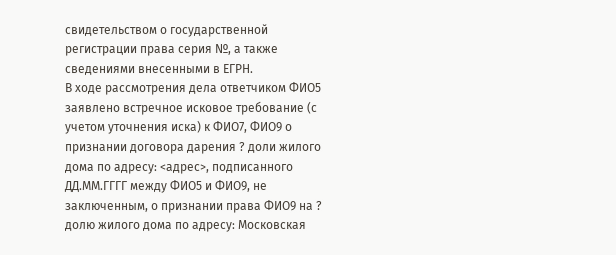свидетельством о государственной регистрации права серия №, а также сведениями внесенными в ЕГРН.
В ходе рассмотрения дела ответчиком ФИО5 заявлено встречное исковое требование (с учетом уточнения иска) к ФИО7, ФИО9 о признании договора дарения ? доли жилого дома по адресу: <адрес>, подписанного ДД.ММ.ГГГГ между ФИО5 и ФИО9, не заключенным, о признании права ФИО9 на ? долю жилого дома по адресу: Московская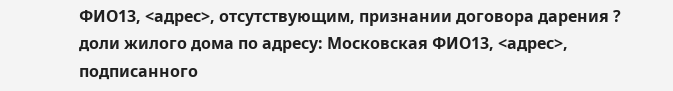ФИО13, <адрес>, отсутствующим, признании договора дарения ? доли жилого дома по адресу: Московская ФИО13, <адрес>, подписанного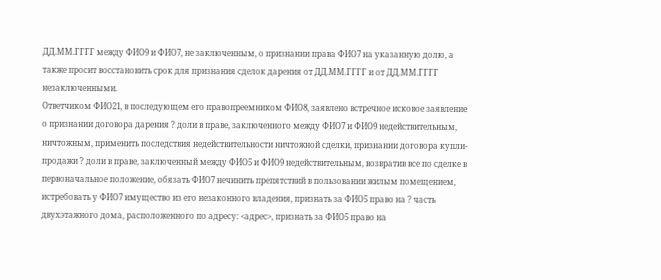ДД.ММ.ГГГГ между ФИО9 и ФИО7, не заключенным, о признании права ФИО7 на указанную долю, а также просит восстановить срок для признания сделок дарения от ДД.ММ.ГГГГ и от ДД.ММ.ГГГГ незаключенными.
Ответчиком ФИО21, в последующем его правопреемником ФИО8, заявлено встречное исковое заявление о признании договора дарения ? доли в праве, заключенного между ФИО7 и ФИО9 недействительным, ничтожным, применить последствия недействительности ничтожной сделки, признании договора купли-продажи ? доли в праве, заключенный между ФИО5 и ФИО9 недействительным, возвратив все по сделке в первоначальное положение, обязать ФИО7 нечинить препятствий в пользовании жилым помещением, истребовать у ФИО7 имущество из его незаконного владения, признать за ФИО5 право на ? часть двухэтажного дома, расположенного по адресу: <адрес>, признать за ФИО5 право на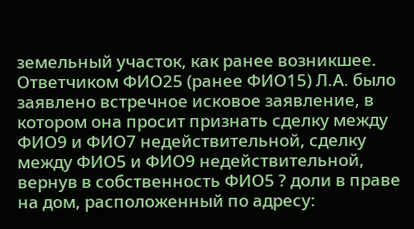земельный участок, как ранее возникшее.
Ответчиком ФИО25 (ранее ФИО15) Л.А. было заявлено встречное исковое заявление, в котором она просит признать сделку между ФИО9 и ФИО7 недействительной, сделку между ФИО5 и ФИО9 недействительной, вернув в собственность ФИО5 ? доли в праве на дом, расположенный по адресу: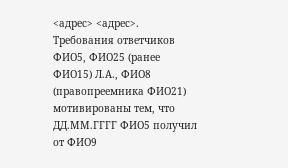<адрес> <адрес>.
Требования ответчиков ФИО5, ФИО25 (ранее ФИО15) Л.А., ФИО8 (правопреемника ФИО21) мотивированы тем, что ДД.ММ.ГГГГ ФИО5 получил от ФИО9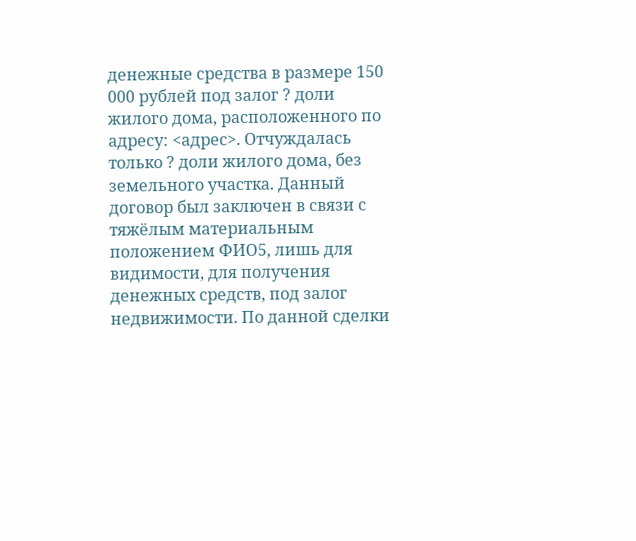денежные средства в размере 150 000 рублей под залог ? доли жилого дома, расположенного по адресу: <адрес>. Отчуждалась только ? доли жилого дома, без земельного участка. Данный договор был заключен в связи с тяжёлым материальным положением ФИО5, лишь для видимости, для получения денежных средств, под залог недвижимости. По данной сделки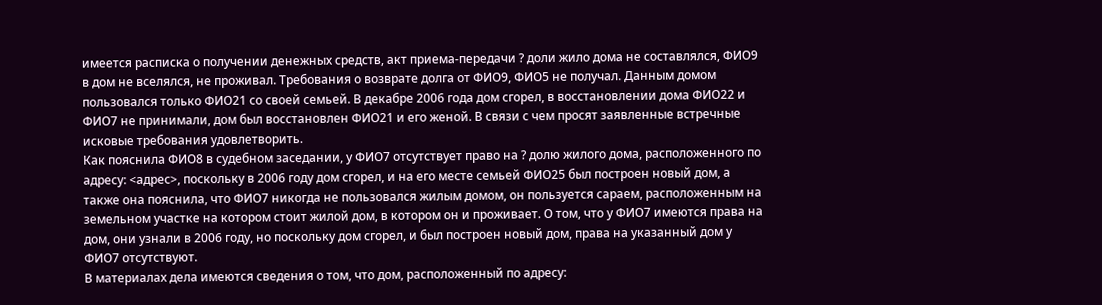имеется расписка о получении денежных средств, акт приема-передачи ? доли жило дома не составлялся, ФИО9 в дом не вселялся, не проживал. Требования о возврате долга от ФИО9, ФИО5 не получал. Данным домом пользовался только ФИО21 со своей семьей. В декабре 2006 года дом сгорел, в восстановлении дома ФИО22 и ФИО7 не принимали, дом был восстановлен ФИО21 и его женой. В связи с чем просят заявленные встречные исковые требования удовлетворить.
Как пояснила ФИО8 в судебном заседании, у ФИО7 отсутствует право на ? долю жилого дома, расположенного по адресу: <адрес>, поскольку в 2006 году дом сгорел, и на его месте семьей ФИО25 был построен новый дом, а также она пояснила, что ФИО7 никогда не пользовался жилым домом, он пользуется сараем, расположенным на земельном участке на котором стоит жилой дом, в котором он и проживает. О том, что у ФИО7 имеются права на дом, они узнали в 2006 году, но поскольку дом сгорел, и был построен новый дом, права на указанный дом у ФИО7 отсутствуют.
В материалах дела имеются сведения о том, что дом, расположенный по адресу: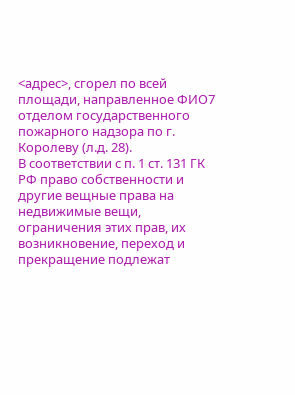<адрес>, сгорел по всей площади, направленное ФИО7 отделом государственного пожарного надзора по г. Королеву (л.д. 28).
В соответствии с п. 1 ст. 131 ГК РФ право собственности и другие вещные права на недвижимые вещи, ограничения этих прав, их возникновение, переход и прекращение подлежат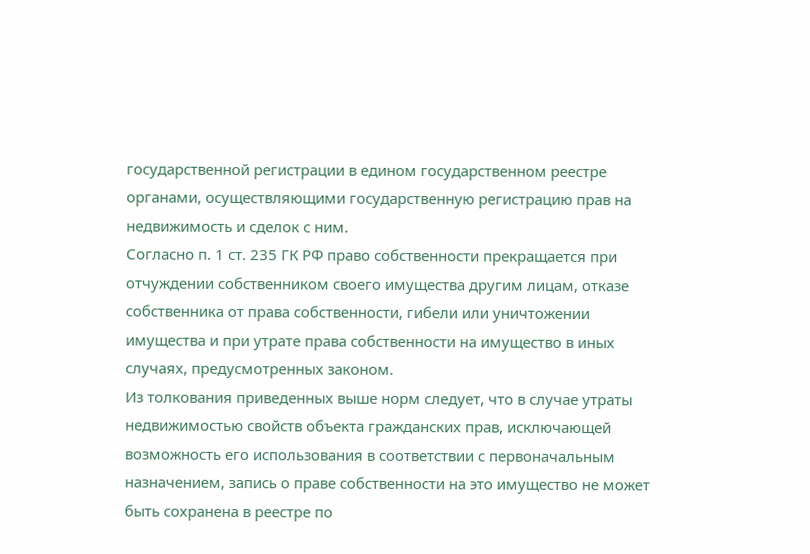государственной регистрации в едином государственном реестре органами, осуществляющими государственную регистрацию прав на недвижимость и сделок с ним.
Согласно п. 1 ст. 235 ГК РФ право собственности прекращается при отчуждении собственником своего имущества другим лицам, отказе собственника от права собственности, гибели или уничтожении имущества и при утрате права собственности на имущество в иных случаях, предусмотренных законом.
Из толкования приведенных выше норм следует, что в случае утраты недвижимостью свойств объекта гражданских прав, исключающей возможность его использования в соответствии с первоначальным назначением, запись о праве собственности на это имущество не может быть сохранена в реестре по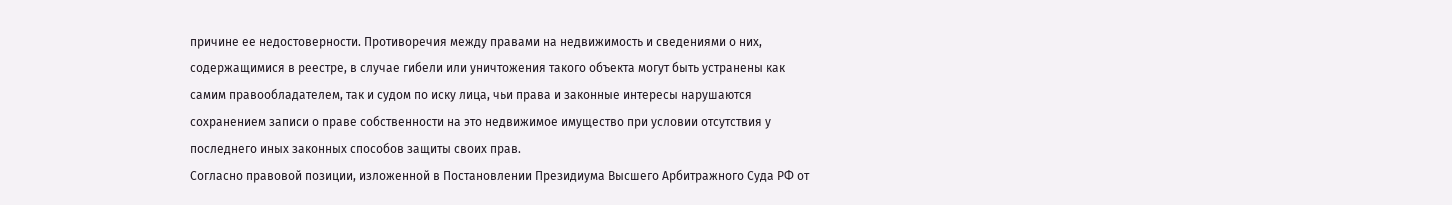причине ее недостоверности. Противоречия между правами на недвижимость и сведениями о них, содержащимися в реестре, в случае гибели или уничтожения такого объекта могут быть устранены как самим правообладателем, так и судом по иску лица, чьи права и законные интересы нарушаются сохранением записи о праве собственности на это недвижимое имущество при условии отсутствия у последнего иных законных способов защиты своих прав.
Согласно правовой позиции, изложенной в Постановлении Президиума Высшего Арбитражного Суда РФ от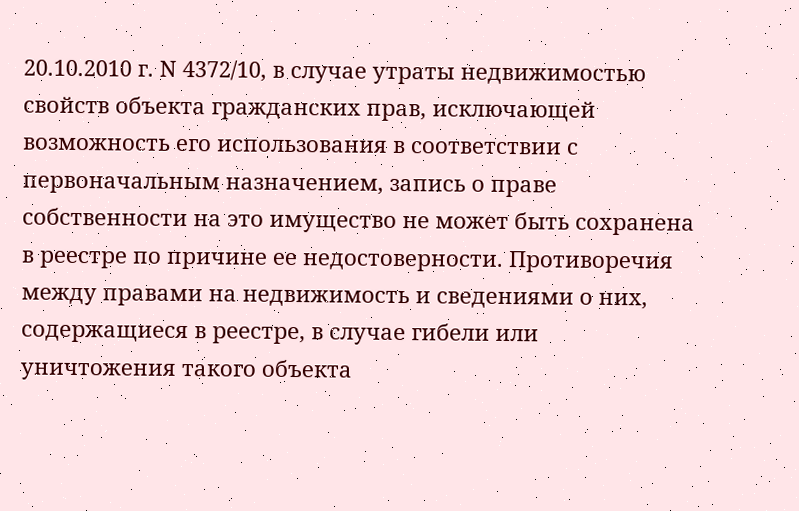20.10.2010 г. N 4372/10, в случае утраты недвижимостью свойств объекта гражданских прав, исключающей возможность его использования в соответствии с первоначальным назначением, запись о праве собственности на это имущество не может быть сохранена в реестре по причине ее недостоверности. Противоречия между правами на недвижимость и сведениями о них, содержащиеся в реестре, в случае гибели или уничтожения такого объекта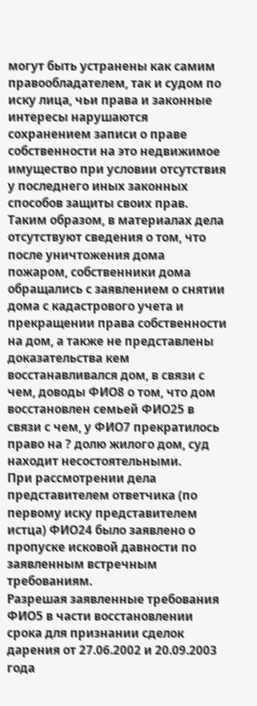могут быть устранены как самим правообладателем, так и судом по иску лица, чьи права и законные интересы нарушаются сохранением записи о праве собственности на это недвижимое имущество при условии отсутствия у последнего иных законных способов защиты своих прав.
Таким образом, в материалах дела отсутствуют сведения о том, что после уничтожения дома пожаром, собственники дома обращались с заявлением о снятии дома с кадастрового учета и прекращении права собственности на дом, а также не представлены доказательства кем восстанавливался дом, в связи с чем, доводы ФИО8 о том, что дом восстановлен семьей ФИО25 в связи с чем, у ФИО7 прекратилось право на ? долю жилого дом, суд находит несостоятельными.
При рассмотрении дела представителем ответчика (по первому иску представителем истца) ФИО24 было заявлено о пропуске исковой давности по заявленным встречным требованиям.
Разрешая заявленные требования ФИО5 в части восстановлении срока для признании сделок дарения от 27.06.2002 и 20.09.2003 года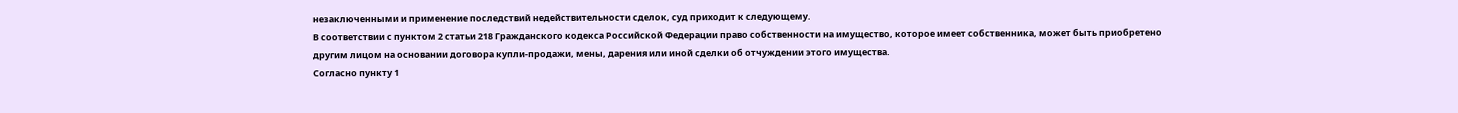незаключенными и применение последствий недействительности сделок, суд приходит к следующему.
В соответствии с пунктом 2 статьи 218 Гражданского кодекса Российской Федерации право собственности на имущество, которое имеет собственника, может быть приобретено другим лицом на основании договора купли-продажи, мены, дарения или иной сделки об отчуждении этого имущества.
Согласно пункту 1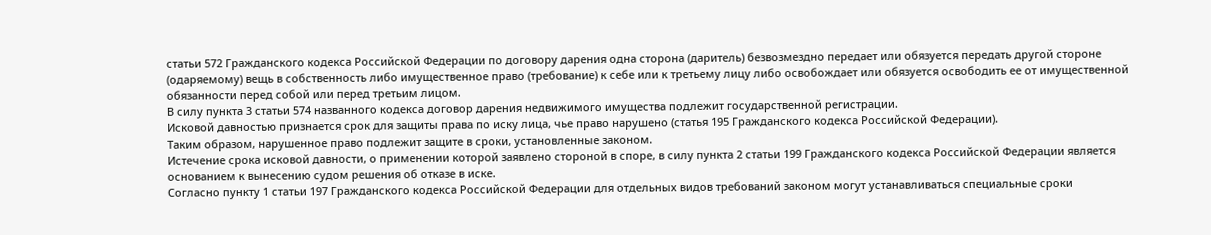статьи 572 Гражданского кодекса Российской Федерации по договору дарения одна сторона (даритель) безвозмездно передает или обязуется передать другой стороне (одаряемому) вещь в собственность либо имущественное право (требование) к себе или к третьему лицу либо освобождает или обязуется освободить ее от имущественной обязанности перед собой или перед третьим лицом.
В силу пункта 3 статьи 574 названного кодекса договор дарения недвижимого имущества подлежит государственной регистрации.
Исковой давностью признается срок для защиты права по иску лица, чье право нарушено (статья 195 Гражданского кодекса Российской Федерации).
Таким образом, нарушенное право подлежит защите в сроки, установленные законом.
Истечение срока исковой давности, о применении которой заявлено стороной в споре, в силу пункта 2 статьи 199 Гражданского кодекса Российской Федерации является основанием к вынесению судом решения об отказе в иске.
Согласно пункту 1 статьи 197 Гражданского кодекса Российской Федерации для отдельных видов требований законом могут устанавливаться специальные сроки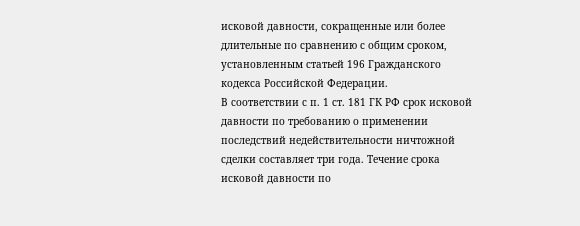исковой давности, сокращенные или более длительные по сравнению с общим сроком, установленным статьей 196 Гражданского кодекса Российской Федерации.
В соответствии с п. 1 ст. 181 ГК РФ срок исковой давности по требованию о применении последствий недействительности ничтожной сделки составляет три года. Течение срока исковой давности по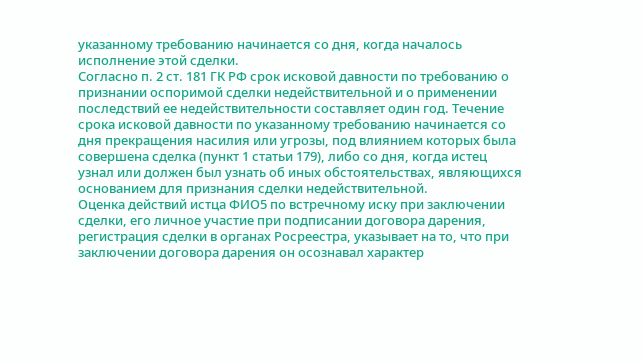указанному требованию начинается со дня, когда началось исполнение этой сделки.
Согласно п. 2 ст. 181 ГК РФ срок исковой давности по требованию о признании оспоримой сделки недействительной и о применении последствий ее недействительности составляет один год. Течение срока исковой давности по указанному требованию начинается со дня прекращения насилия или угрозы, под влиянием которых была совершена сделка (пункт 1 статьи 179), либо со дня, когда истец узнал или должен был узнать об иных обстоятельствах, являющихся основанием для признания сделки недействительной.
Оценка действий истца ФИО5 по встречному иску при заключении сделки, его личное участие при подписании договора дарения, регистрация сделки в органах Росреестра, указывает на то, что при заключении договора дарения он осознавал характер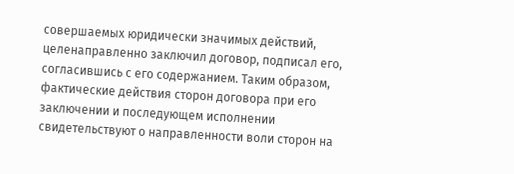совершаемых юридически значимых действий, целенаправленно заключил договор, подписал его, согласившись с его содержанием. Таким образом, фактические действия сторон договора при его заключении и последующем исполнении свидетельствуют о направленности воли сторон на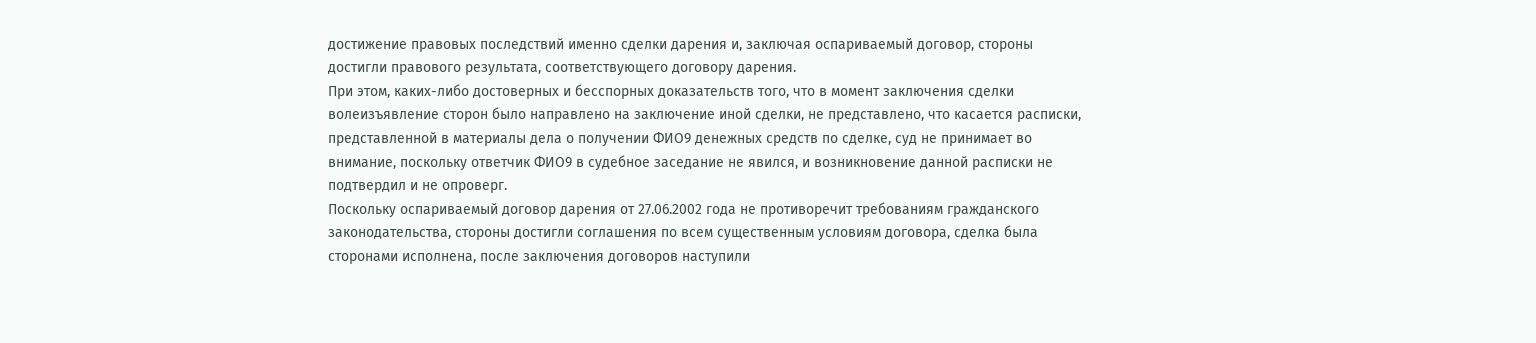достижение правовых последствий именно сделки дарения и, заключая оспариваемый договор, стороны достигли правового результата, соответствующего договору дарения.
При этом, каких-либо достоверных и бесспорных доказательств того, что в момент заключения сделки волеизъявление сторон было направлено на заключение иной сделки, не представлено, что касается расписки, представленной в материалы дела о получении ФИО9 денежных средств по сделке, суд не принимает во внимание, поскольку ответчик ФИО9 в судебное заседание не явился, и возникновение данной расписки не подтвердил и не опроверг.
Поскольку оспариваемый договор дарения от 27.06.2002 года не противоречит требованиям гражданского законодательства, стороны достигли соглашения по всем существенным условиям договора, сделка была сторонами исполнена, после заключения договоров наступили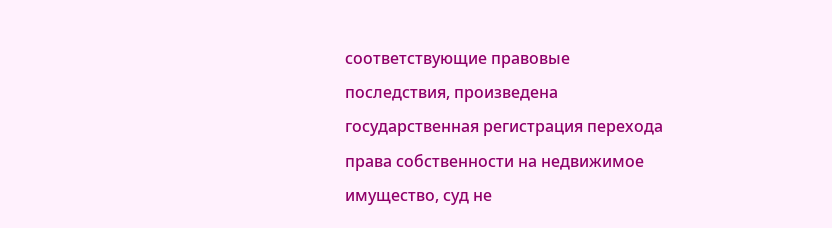соответствующие правовые последствия, произведена государственная регистрация перехода права собственности на недвижимое имущество, суд не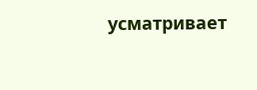усматривает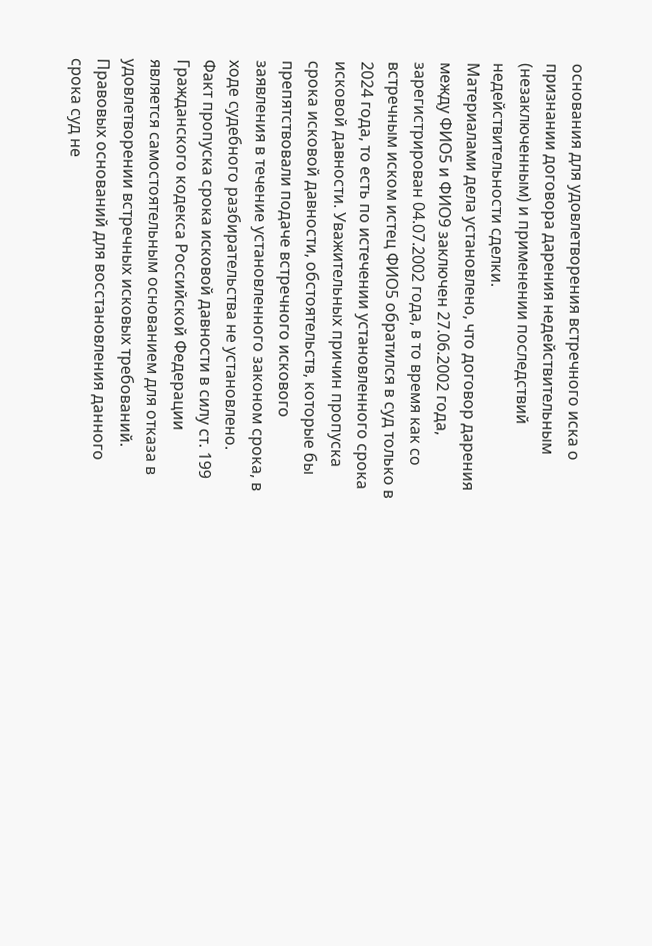основания для удовлетворения встречного иска о признании договора дарения недействительным (незаключенным) и применении последствий недействительности сделки.
Материалами дела установлено, что договор дарения между ФИО5 и ФИО9 заключен 27.06.2002 года, зарегистрирован 04.07.2002 года, в то время как со встречным иском истец ФИО5 обратился в суд только в 2024 года, то есть по истечении установленного срока исковой давности. Уважительных причин пропуска срока исковой давности, обстоятельств, которые бы препятствовали подаче встречного искового заявления в течение установленного законом срока, в ходе судебного разбирательства не установлено.
Факт пропуска срока исковой давности в силу ст. 199 Гражданского кодекса Российской Федерации является самостоятельным основанием для отказа в удовлетворении встречных исковых требований.
Правовых оснований для восстановления данного срока суд не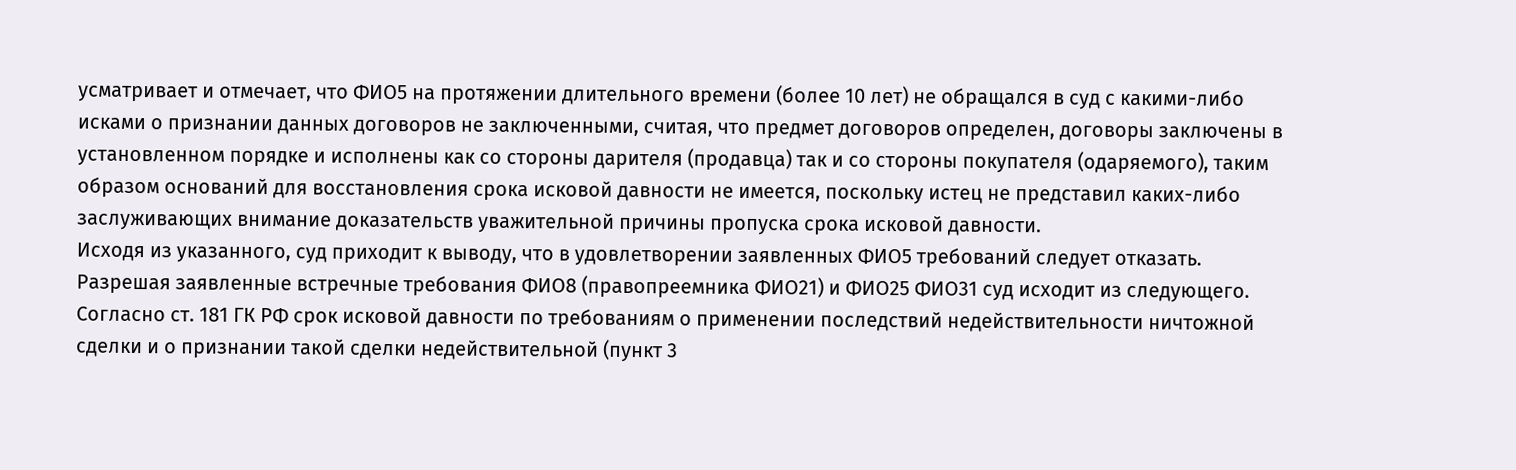усматривает и отмечает, что ФИО5 на протяжении длительного времени (более 10 лет) не обращался в суд с какими-либо исками о признании данных договоров не заключенными, считая, что предмет договоров определен, договоры заключены в установленном порядке и исполнены как со стороны дарителя (продавца) так и со стороны покупателя (одаряемого), таким образом оснований для восстановления срока исковой давности не имеется, поскольку истец не представил каких-либо заслуживающих внимание доказательств уважительной причины пропуска срока исковой давности.
Исходя из указанного, суд приходит к выводу, что в удовлетворении заявленных ФИО5 требований следует отказать.
Разрешая заявленные встречные требования ФИО8 (правопреемника ФИО21) и ФИО25 ФИО31 суд исходит из следующего.
Согласно ст. 181 ГК РФ срок исковой давности по требованиям о применении последствий недействительности ничтожной сделки и о признании такой сделки недействительной (пункт 3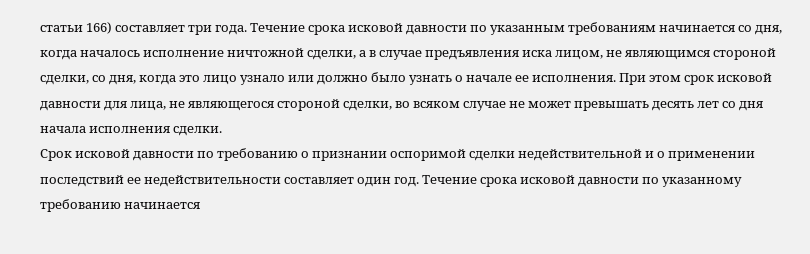статьи 166) составляет три года. Течение срока исковой давности по указанным требованиям начинается со дня, когда началось исполнение ничтожной сделки, а в случае предъявления иска лицом, не являющимся стороной сделки, со дня, когда это лицо узнало или должно было узнать о начале ее исполнения. При этом срок исковой давности для лица, не являющегося стороной сделки, во всяком случае не может превышать десять лет со дня начала исполнения сделки.
Срок исковой давности по требованию о признании оспоримой сделки недействительной и о применении последствий ее недействительности составляет один год. Течение срока исковой давности по указанному требованию начинается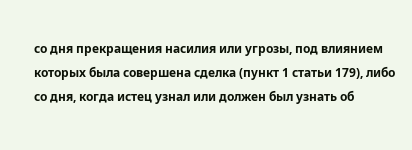со дня прекращения насилия или угрозы, под влиянием которых была совершена сделка (пункт 1 статьи 179), либо со дня, когда истец узнал или должен был узнать об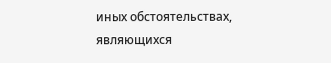иных обстоятельствах, являющихся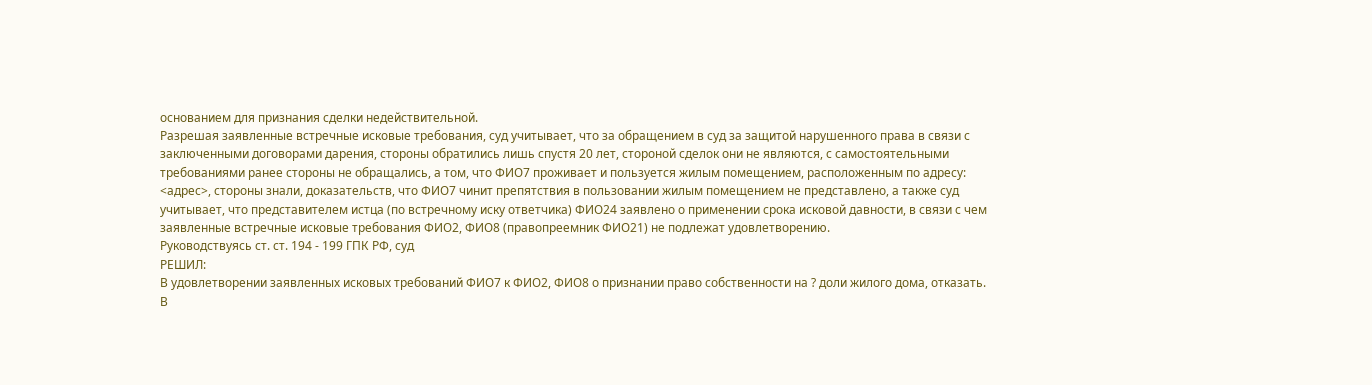основанием для признания сделки недействительной.
Разрешая заявленные встречные исковые требования, суд учитывает, что за обращением в суд за защитой нарушенного права в связи с заключенными договорами дарения, стороны обратились лишь спустя 20 лет, стороной сделок они не являются, с самостоятельными требованиями ранее стороны не обращались, а том, что ФИО7 проживает и пользуется жилым помещением, расположенным по адресу: <адрес>, стороны знали, доказательств, что ФИО7 чинит препятствия в пользовании жилым помещением не представлено, а также суд учитывает, что представителем истца (по встречному иску ответчика) ФИО24 заявлено о применении срока исковой давности, в связи с чем заявленные встречные исковые требования ФИО2, ФИО8 (правопреемник ФИО21) не подлежат удовлетворению.
Руководствуясь ст. ст. 194 - 199 ГПК РФ, суд
РЕШИЛ:
В удовлетворении заявленных исковых требований ФИО7 к ФИО2, ФИО8 о признании право собственности на ? доли жилого дома, отказать.
В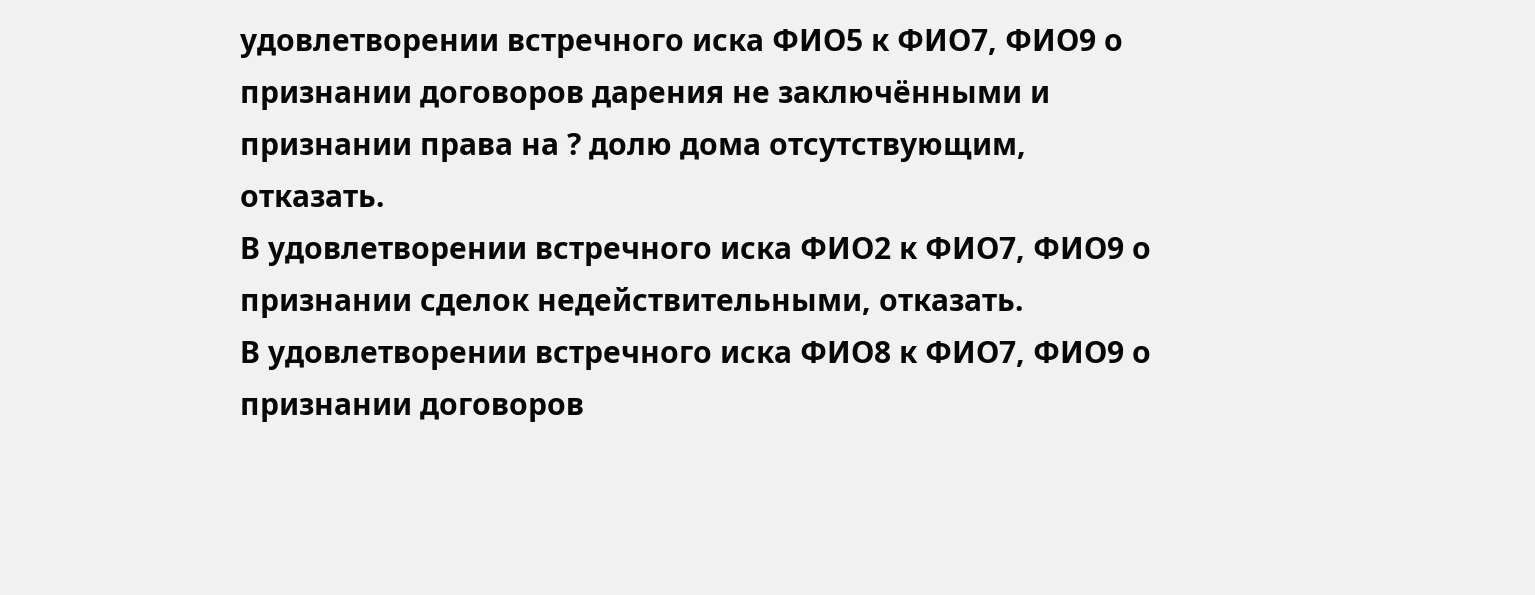удовлетворении встречного иска ФИО5 к ФИО7, ФИО9 о признании договоров дарения не заключёнными и признании права на ? долю дома отсутствующим, отказать.
В удовлетворении встречного иска ФИО2 к ФИО7, ФИО9 о признании сделок недействительными, отказать.
В удовлетворении встречного иска ФИО8 к ФИО7, ФИО9 о признании договоров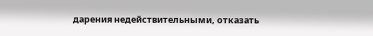дарения недействительными, отказать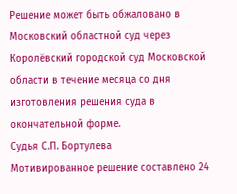Решение может быть обжаловано в Московский областной суд через Королёвский городской суд Московской области в течение месяца со дня изготовления решения суда в окончательной форме.
Судья С.П. Бортулева
Мотивированное решение составлено 24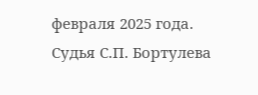февраля 2025 года.
Судья С.П. Бортулева